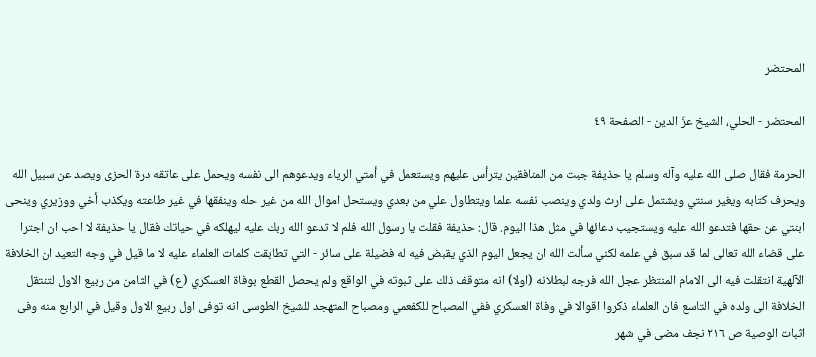المحتضر

المحتضر - الحلي، الشيخ عزّ الدين - الصفحة ٤٩

الحرمة فقال صلى الله عليه وآله وسلم يا حذيفة جبت من المنافقين يترأس عليهم ويستعمل في أمتي الرياء ويدعوهم الى نفسه ويحمل على عاتقه درة الحزى ويصد عن سبيل الله ويحرف كتابه ويغير سنتي ويشتمل على ارث ولدي وينصب نفسه علما ويتطاول علي من بعدي ويستحل اموال الله من غير حله وينفقها في غير طاعته ويكذب أخي ووزيري وينحى ابنتي عن حقها فتدعو الله عليه ويستجيب دعائها في مثل هذا اليوم. قال: حذيفة فقلت يا رسول الله فلم لا تدعو الله ربك عليه ليهلكه في حياتك فقال يا حذيفة لا احب ان اجترا على قضاء الله تعالى لما قد سبق في علمه لكني سألت الله ان يجعل اليوم الذي يقبض فيه له فضيلة على سائر - التي تطابقت كلمات العلماء عليه لا ما قيل في وجه التعيد ان الخلافة الآلهية انتقلت فيه الى الامام المنتظر عجل الله فرجه لبطلانه (اولا) انه متوقف ذلك على ثبوته في الواقع ولم يحصل القطع بوفاة العسكري (ع) في الثامن من ربيع الاول لتنتقل الخلافة الى ولده في التاسع فان العلماء ذكروا اقوالا في وفاة العسكري ففي المصباح للكفعمي ومصباح المتهجد للشيخ الطوسى انه توفى اول ربيع الاول وقيل في الرابع منه وفى اثبات الوصية ص ٢١٦ نجف مضى في شهر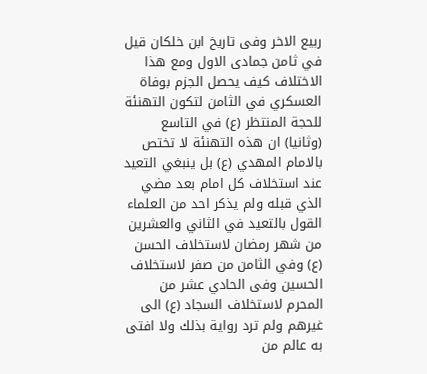ربيع الاخر وفى تاريخ ابن خلكان قيل في ثامن جمادى الاول ومع هذا الاختلاف كيف يحصل الجزم بوفاة العسكري في الثامن لتكون التهنئة للحجة المنتظر (ع) في التاسع (وثانيا) ان هذه التهنئة لا تختص بالامام المهدي (ع) بل ينبغي التعيد عند استخلاف كل امام بعد مضي الذي قبله ولم يذكر احد من العلماء القول بالتعيد في الثاني والعشرين من شهر رمضان لاستخلاف الحسن (ع) وفي الثامن من صفر لاستخلاف الحسين وفى الحادي عشر من المحرم لاستخلاف السجاد (ع) الى غيرهم ولم ترد رواية بذلك ولا افتى به عالم من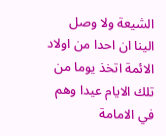الشيعة ولا وصل الينا ان احدا من اولاد الائمة اتخذ يوما من تلك الايام عيدا وهم في الامامة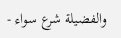والفضيلة شرع سواء -